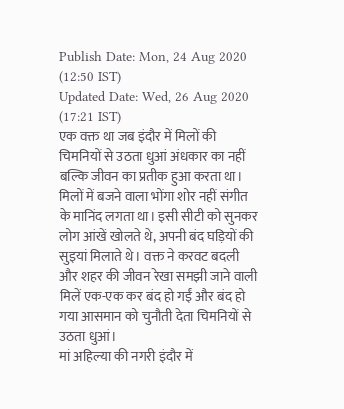Publish Date: Mon, 24 Aug 2020 (12:50 IST)
Updated Date: Wed, 26 Aug 2020 (17:21 IST)
एक वक्त था जब इंदौर में मिलों की चिमनियों से उठता धुआं अंधकार का नहीं बल्कि जीवन का प्रतीक हुआ करता था। मिलों में बजने वाला भोंगा शोर नहीं संगीत के मानिंद लगता था। इसी सीटी को सुनकर लोग आंखें खोलते थे, अपनी बंद घड़ियों की सुइयां मिलाते थे। वक्त ने करवट बदली और शहर की जीवन रेखा समझी जाने वाली मिलें एक-एक कर बंद हो गईं और बंद हो गया आसमान को चुनौती देता चिमनियों से उठता धुआं।
मां अहिल्या की नगरी इंदौर में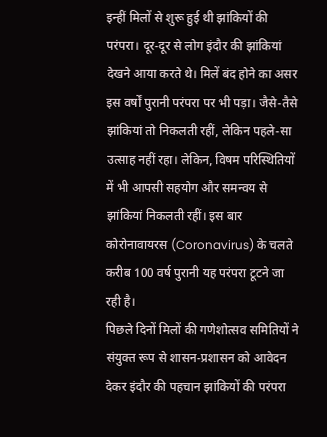इन्हीं मिलों से शुरू हुई थी झांकियों की परंपरा। दूर-दूर से लोग इंदौर की झांकियां देखने आया करते थे। मिलें बंद होने का असर इस वर्षों पुरानी परंपरा पर भी पड़ा। जैसे-तैसे झांकियां तो निकलती रहीं, लेकिन पहले-सा उत्साह नहीं रहा। लेकिन, विषम परिस्थितियों में भी आपसी सहयोग और समन्वय से झांकियां निकलती रहीं। इस बार कोरोनावायरस (Coronavirus) के चलते करीब 100 वर्ष पुरानी यह परंपरा टूटने जा रही है।
पिछले दिनों मिलों की गणेशोत्सव समितियों ने संयुक्त रूप से शासन-प्रशासन को आवेदन देकर इंदौर की पहचान झांकियों की परंपरा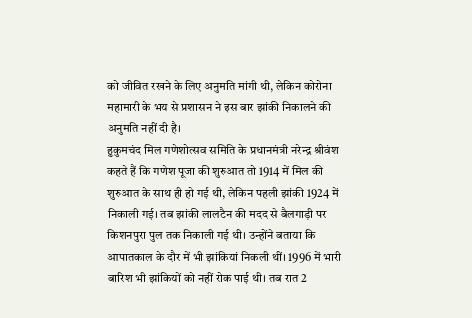को जीवित रखने के लिए अनुमति मांगी थी, लेकिन कोरोना महामारी के भय से प्रशासन ने इस बार झांकी निकालने की अनुमति नहीं दी है।
हुकुमचंद मिल गणेशोत्सव समिति के प्रधानमंत्री नरेन्द्र श्रीवंश कहते हैं कि गणेश पूजा की शुरुआत तो 1914 में मिल की शुरुआत के साथ ही हो गई थी, लेकिन पहली झांकी 1924 में निकाली गई। तब झांकी लालटैन की मदद से बैलगाड़ी पर किशनपुरा पुल तक निकाली गई थी। उन्होंने बताया कि आपातकाल के दौर में भी झांकियां निकली थीं। 1996 में भारी बारिश भी झांकियों को नहीं रोक पाई थी। तब रात 2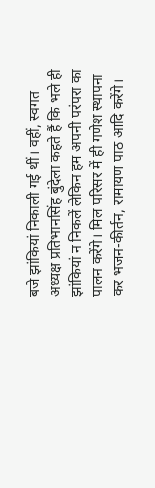बजे झांकियां निकाली गई थीं। वहीं, स्वगत अध्यक्ष प्रतिभानसिंह बुंदेला कहते हैं कि भले ही झांकियां न निकलें लेकिन हम अपनी परंपरा का पालन करेंगे। मिल परिसर में ही गणेश स्थापना कर भजन-कीर्तन, रामायण पाठ आदि करेंगे।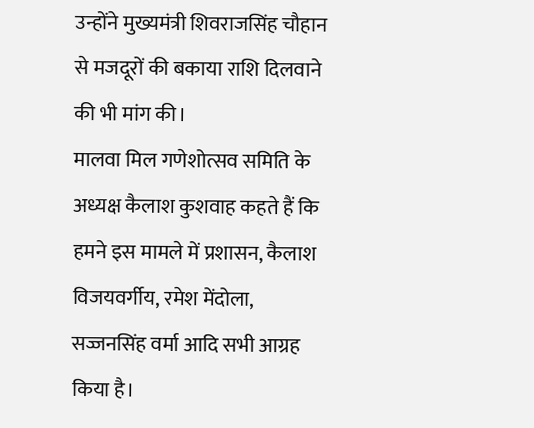उन्होंने मुख्यमंत्री शिवराजसिंह चौहान से मजदूरों की बकाया राशि दिलवाने की भी मांग की।
मालवा मिल गणेशोत्सव समिति के अध्यक्ष कैलाश कुशवाह कहते हैं कि हमने इस मामले में प्रशासन, कैलाश विजयवर्गीय, रमेश मेंदोला, सज्जनसिंह वर्मा आदि सभी आग्रह किया है।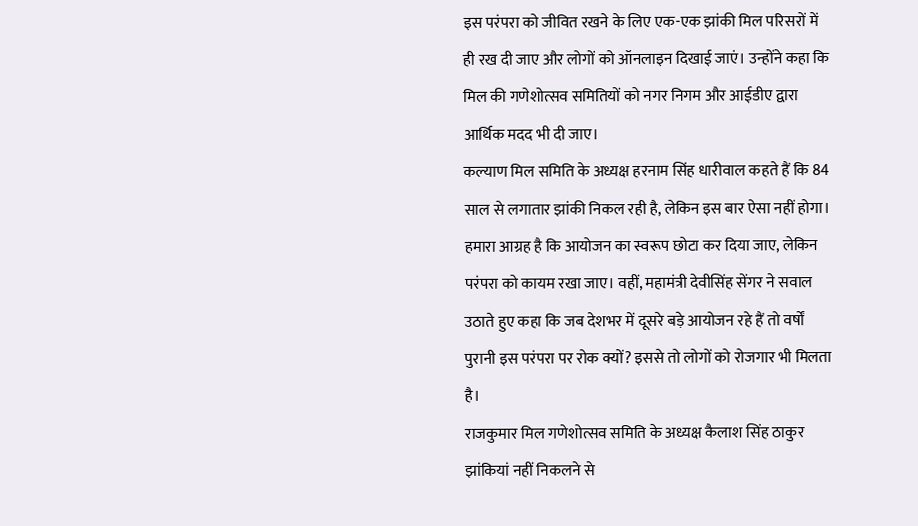इस परंपरा को जीवित रखने के लिए एक-एक झांकी मिल परिसरों में ही रख दी जाए और लोगों को ऑनलाइन दिखाई जाएं। उन्होंने कहा कि मिल की गणेशोत्सव समितियों को नगर निगम और आईडीए द्वारा आर्थिक मदद भी दी जाए।
कल्याण मिल समिति के अध्यक्ष हरनाम सिंह धारीवाल कहते हैं कि 84 साल से लगातार झांकी निकल रही है, लेकिन इस बार ऐसा नहीं होगा। हमारा आग्रह है कि आयोजन का स्वरूप छोटा कर दिया जाए, लेकिन परंपरा को कायम रखा जाए। वहीं, महामंत्री देवीसिंह सेंगर ने सवाल उठाते हुए कहा कि जब देशभर में दूसरे बड़े आयोजन रहे हैं तो वर्षों पुरानी इस परंपरा पर रोक क्यों? इससे तो लोगों को रोजगार भी मिलता है।
राजकुमार मिल गणेशोत्सव समिति के अध्यक्ष कैलाश सिंह ठाकुर झांकियां नहीं निकलने से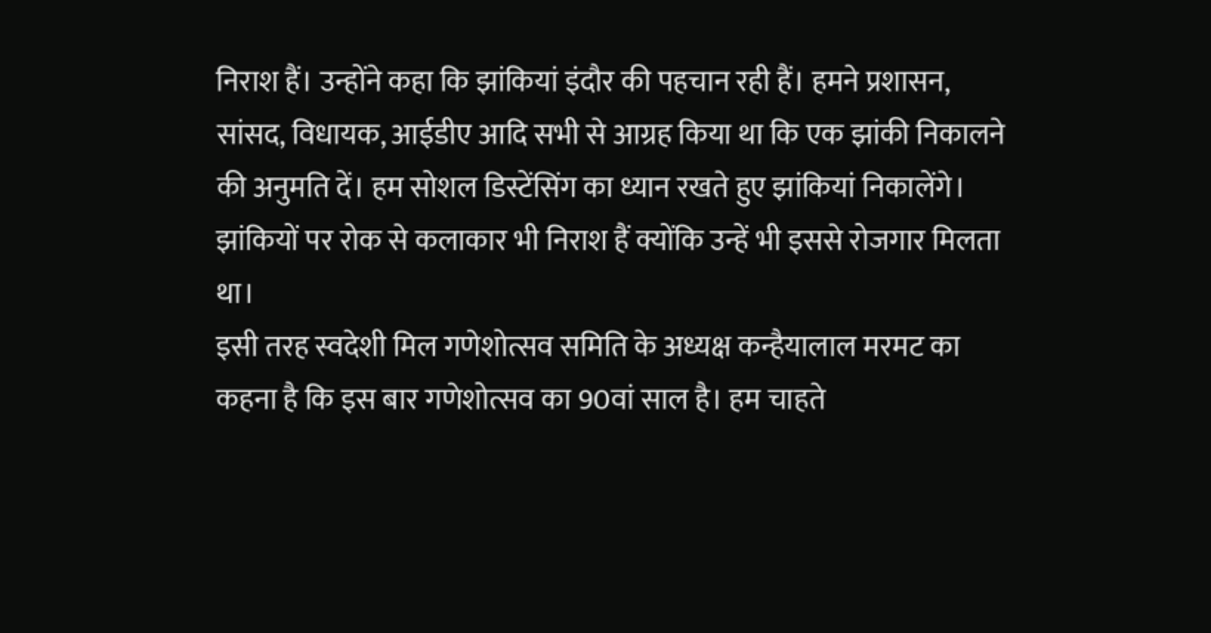निराश हैं। उन्होंने कहा कि झांकियां इंदौर की पहचान रही हैं। हमने प्रशासन, सांसद, विधायक, आईडीए आदि सभी से आग्रह किया था कि एक झांकी निकालने की अनुमति दें। हम सोशल डिस्टेंसिंग का ध्यान रखते हुए झांकियां निकालेंगे। झांकियों पर रोक से कलाकार भी निराश हैं क्योंकि उन्हें भी इससे रोजगार मिलता था।
इसी तरह स्वदेशी मिल गणेशोत्सव समिति के अध्यक्ष कन्हैयालाल मरमट का कहना है कि इस बार गणेशोत्सव का 90वां साल है। हम चाहते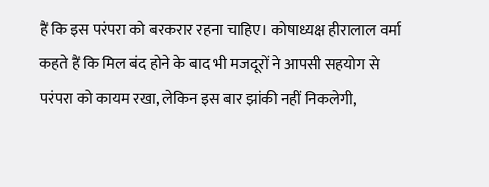हैं कि इस परंपरा को बरकरार रहना चाहिए। कोषाध्यक्ष हीरालाल वर्मा कहते हैं कि मिल बंद होने के बाद भी मजदूरों ने आपसी सहयोग से परंपरा को कायम रखा, लेकिन इस बार झांकी नहीं निकलेगी,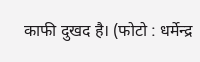काफी दुखद है। (फोटो : धर्मेन्द्र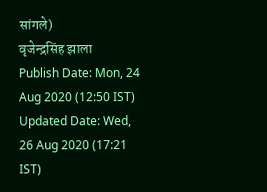सांगले)
वृजेन्द्रसिंह झाला
Publish Date: Mon, 24 Aug 2020 (12:50 IST)
Updated Date: Wed, 26 Aug 2020 (17:21 IST)